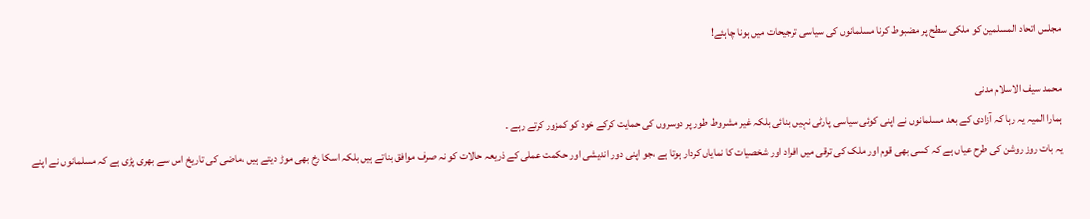مجلس اتحاد المسلمین کو ملکی سطح پر مضبوط کرنا مسلمانوں کی سیاسی ترجیحات میں ہونا چاہئے!

محمد سیف الاسلام مدنی
ہمارا المیہ یہ رہا کہ آزادی کے بعد مسلمانوں نے اپنی کوئی سیاسی پارٹی نہیں بنائی بلکہ غیر مشروط طور پر دوسروں کی حمایت کرکے خود کو کمزور کرتے رہے ۔
یہ بات روز روشن کی طرح عیاں ہے کہ کسی بھی قوم اور ملک کی ترقی میں افراد اور شخصیات کا نمایاں کردار ہوتا ہے ،جو اپنی دور اندیشی اور حکمت عملی کے ذریعہ حالات کو نہ صرف موافق بناتے ہیں بلکہ اسکا رخ بھی موڑ دیتے ہیں ،ماضی کی تاریخ اس سے بھری پڑی ہے کہ مسلمانوں نے اپنے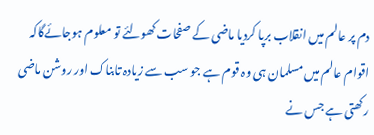دم پر عالم میں انقلاب برپا کردیا ماضی کے صفحات کھولئے تو معلوم ہوجائےگاکہ اقوام عالم میں مسلمان ہی وہ قوم ہے جو سب سے زیادہ تابناک اور روشن ماضی رکھتی ہے جس نے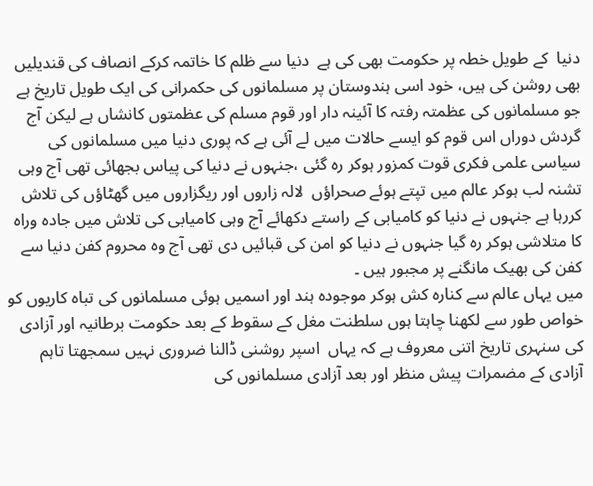دنیا  کے طویل خطہ پر حکومت بھی کی ہے  دنیا سے ظلم کا خاتمہ کرکے انصاف کی قندیلیں بھی روشن کی ہیں، خود اسی ہندوستان پر مسلمانوں کی حکمرانی کی ایک طویل تاریخ ہے جو مسلمانوں کی عظمتہ رفتہ کا آئینہ دار اور قوم مسلم کی عظمتوں کانشاں ہے لیکن آج گردش دوراں اس قوم کو ایسے حالات میں لے آئی ہے کہ پوری دنیا میں مسلمانوں کی سیاسی علمی فکری قوت کمزور ہوکر رہ گئی ،جنہوں نے دنیا کی پیاس بجھائی تھی آج وہی تشنہ لب ہوکر عالم میں تپتے ہوئے صحراؤں  لالہ زاروں اور ریگزاروں میں گھٹاؤں کی تلاش کررہا ہے جنہوں نے دنیا کو کامیابی کے راستے دکھائے آج وہی کامیابی کی تلاش میں جادہ وراہ کا متلاشی ہوکر رہ گیا جنہوں نے دنیا کو امن کی قبائیں دی تھی آج وہ محروم کفن دنیا سے کفن کی بھیک مانگنے پر مجبور ہیں ۔
میں یہاں عالم سے کنارہ کش ہوکر موجودہ ہند اور اسمیں ہوئی مسلمانوں کی تباہ کاریوں کو خواص طور سے لکھنا چاہتا ہوں سلطنت مغل کے سقوط کے بعد حکومت برطانیہ اور آزادی کی سنہری تاریخ اتنی معروف ہے کہ یہاں  اسپر روشنی ڈالنا ضروری نہیں سمجھتا تاہم آزادی کے مضمرات پیش منظر اور بعد آزادی مسلمانوں کی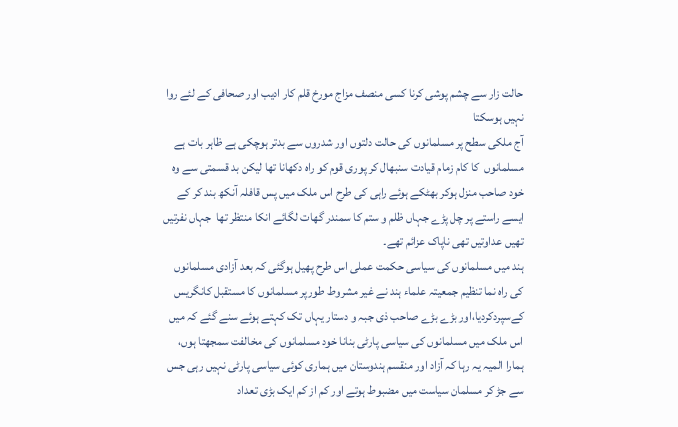حالت زار سے چشم پوشی کرنا کسی منصف مزاج مورخ قلم کار ادیب اور صحافی کے لئے روا نہیں ہوسکتا
آج ملکی سطح پر مسلمانوں کی حالت دلتوں اور شدروں سے بدتر ہوچکی ہے ظاہر بات ہے مسلمانوں  کا کام زمام قیادت سنبھال کر پوری قوم کو راہ دکھانا تھا لیکن بد قسمتی سے وہ خود صاحب منزل ہوکر بھٹکے ہوئے راہی کی طرح اس ملک میں پس قافلہ آنکھ بند کر کے ایسے راستے پر چل پڑے جہاں ظلم و ستم کا سمندر گھات لگائے انکا منتظر تھا  جہاں نفرتیں تھیں عداوتیں تھی ناپاک عزائم تھے۔
ہند میں مسلمانوں کی سیاسی حکمت عملی اس طرح پھیل ہوگئی کہ بعد آزادی مسلمانوں کی راہ نما تنظیم جمعیتہ علماء ہند نے غیر مشروط طورپر مسلمانوں کا مستقبل کانگریس کےسپردکردیا،اور بڑے بڑے صاحب ذی جبہ و دستار یہاں تک کہتے ہوئے سنے گئے کہ میں اس ملک میں مسلمانوں کی سیاسی پارٹی بنانا خود مسلمانوں کی مخالفت سمجھتا ہوں، ہمارا المیہ یہ رہا کہ آزاد اور منقسم ہندوستان میں ہماری کوئی سیاسی پارٹی نہیں رہی جس سے جڑ کر مسلمان سیاست میں مضبوط ہوتے اور کم از کم ایک بڑی تعداد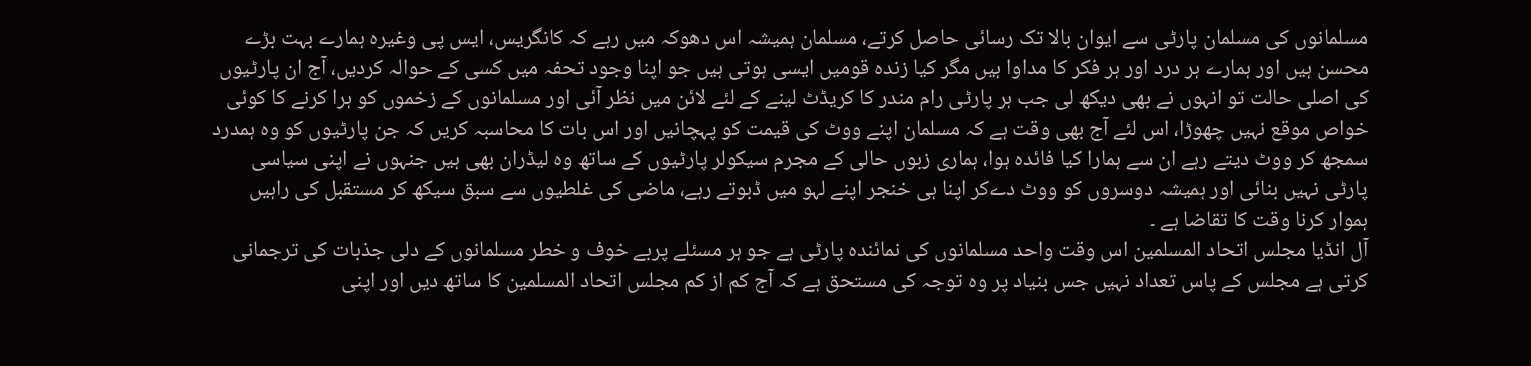مسلمانوں کی مسلمان پارٹی سے ایوان بالا تک رسائی حاصل کرتے، مسلمان ہمیشہ اس دھوکہ میں رہے کہ کانگریس، ایس پی وغیرہ ہمارے بہت بڑے محسن ہیں اور ہمارے ہر درد اور ہر فکر کا مداوا ہیں مگر کیا زندہ قومیں ایسی ہوتی ہیں جو اپنا وجود تحفہ میں کسی کے حوالہ کردیں، آج ان پارٹیوں کی اصلی حالت تو انہوں نے بھی دیکھ لی جب ہر پارٹی رام مندر کا کریڈٹ لینے کے لئے لائن میں نظر آئی اور مسلمانوں کے زخموں کو ہرا کرنے کا کوئی خواص موقع نہیں چھوڑا، اس لئے آج بھی وقت ہے کہ مسلمان اپنے ووٹ کی قیمت کو پہچانیں اور اس بات کا محاسبہ کریں کہ جن پارٹیوں کو وہ ہمدرد سمجھ کر ووٹ دیتے رہے ان سے ہمارا کیا فائدہ ہوا، ہماری زبوں حالی کے مجرم سیکولر پارٹیوں کے ساتھ وہ لیڈران بھی ہیں جنہوں نے اپنی سیاسی پارٹی نہیں بنائی اور ہمیشہ دوسروں کو ووٹ دےکر اپنا ہی خنجر اپنے لہو میں ڈبوتے رہے، ماضی کی غلطیوں سے سبق سیکھ کر مستقبل کی راہیں ہموار کرنا وقت کا تقاضا ہے ۔
آل انڈیا مجلس اتحاد المسلمین اس وقت واحد مسلمانوں کی نمائندہ پارٹی ہے جو ہر مسئلے پربے خوف و خطر مسلمانوں کے دلی جذبات کی ترجمانی کرتی ہے مجلس کے پاس تعداد نہیں جس بنیاد پر وہ توجہ کی مستحق ہے کہ آج کم از کم مجلس اتحاد المسلمین کا ساتھ دیں اور اپنی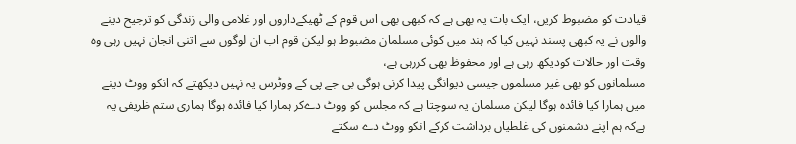قیادت کو مضبوط کریں، ایک بات یہ بھی ہے کہ کبھی بھی اس قوم کے ٹھیکےداروں اور غلامی والی زندگی کو ترجیح دینے والوں نے یہ کبھی پسند نہیں کیا کہ ہند میں کوئی مسلمان مضبوط ہو لیکن قوم اب ان لوگوں سے اتنی انجان نہیں رہی وہ وقت اور حالات کودیکھ رہی ہے اور محفوظ بھی کررہی ہے،
مسلمانوں کو بھی غیر مسلموں جیسی دیوانگی پیدا کرنی ہوگی بی جے پی کے ووٹرس یہ نہیں دیکھتے کہ انکو ووٹ دینے میں ہمارا کیا فائدہ ہوگا لیکن مسلمان یہ سوچتا ہے کہ مجلس کو ووٹ دےکر ہمارا کیا فائدہ ہوگا ہماری ستم ظریفی یہ ہےکہ ہم اپنے دشمنوں کی غلطیاں برداشت کرکے انکو ووٹ دے سکتے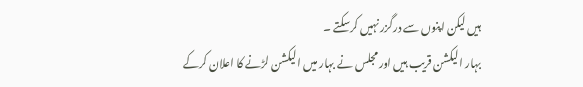ہیں لیکن اپنوں سے درگزر نہیں کرسکتے ۔
بہار الیکشن قریب ہیں اور مجلس نے بہار میں الیکشن لڑنے کا اعلان کرکے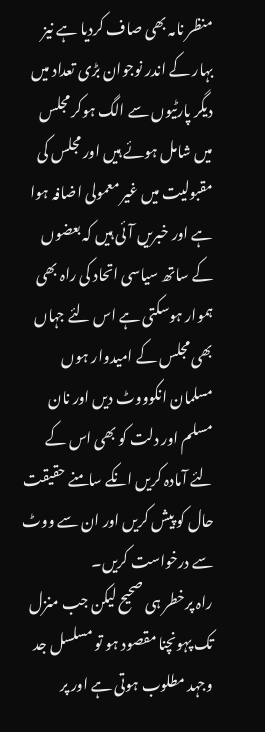منظر نامہ بھی صاف کردیا ہے نیز بہار کے اندر نوجوان بڑی تعداد میں دیگر پارٹیوں سے الگ ہوکر مجلس میں شامل ہوئے ہیں اور مجلس کی مقبولیت میں غیر معمولی اضافہ ہوا ہے اور خبریں آئی ہیں کہ بعضوں کے ساتھ سیاسی اتحاد کی راہ بھی ہموار ہوسکتی ہے اس لئے جہاں بھی مجلس کے امیدوار ہوں مسلمان انکوووٹ دیں اور نان مسلم اور دلت کو بھی اس کے لئے آمادہ کریں انکے سامنے حقیقت حال کو پیش کریں اور ان سے ووٹ سے درخواست کریں۔
راہ پرخطر ہی صحیح لیکن جب منزل تک پہونچنا مقصود ہو تو مسلسل جد وجہد مطلوب ہوتی ہے اور پر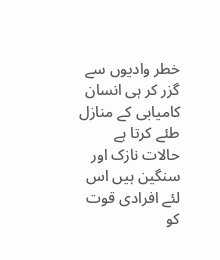خطر وادیوں سے گزر کر ہی انسان کامیابی کے منازل طئے کرتا ہے حالات نازک اور سنگین ہیں اس لئے افرادی قوت کو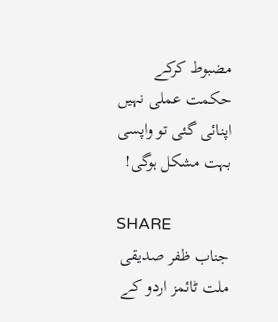مضبوط کرکے حکمت عملی نہیں اپنائی گئی تو واپسی بہت مشکل ہوگی!

SHARE
جناب ظفر صدیقی ملت ٹائمز اردو کے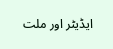ایڈیٹر اور ملت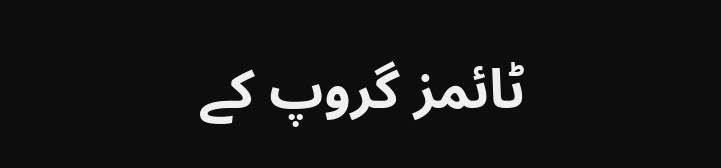ٹائمز گروپ کے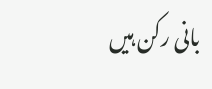بانی رکن ہیں